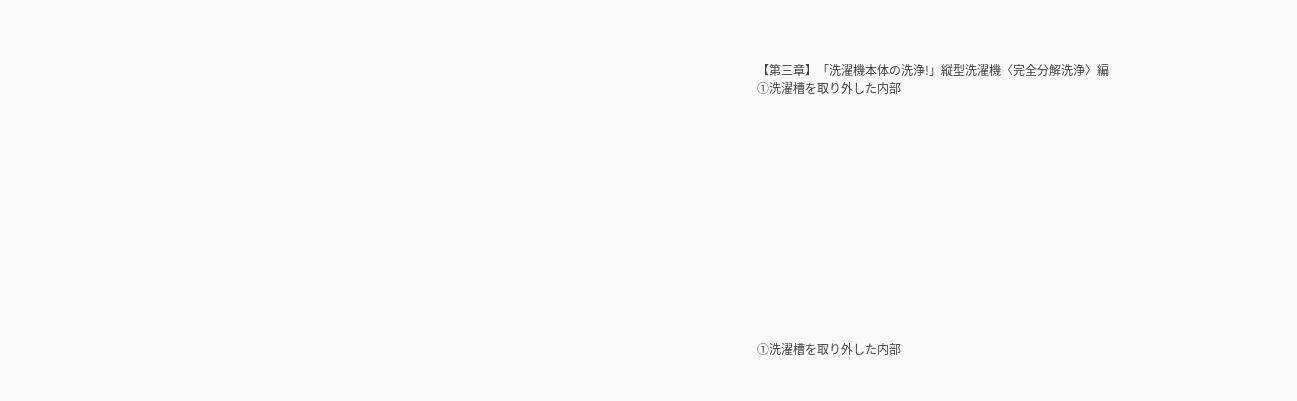【第三章】「洗濯機本体の洗浄!」縦型洗濯機〈完全分解洗浄〉編
①洗濯槽を取り外した内部













①洗濯槽を取り外した内部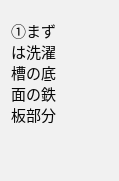①まずは洗濯槽の底面の鉄板部分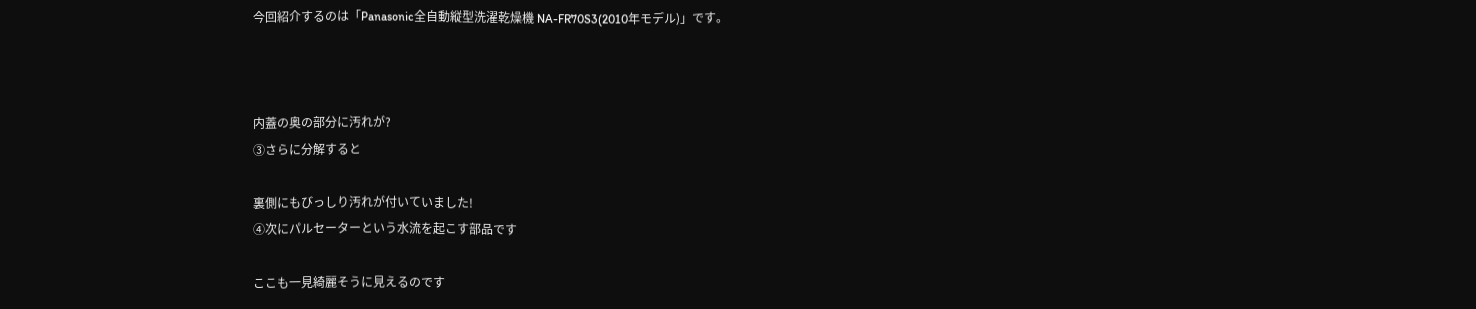今回紹介するのは「Panasonic全自動縦型洗濯乾燥機 NA-FR70S3(2010年モデル)」です。



内蓋の奥の部分に汚れが?
③さらに分解すると

裏側にもびっしり汚れが付いていました!
④次にパルセーターという水流を起こす部品です

ここも一見綺麗そうに見えるのです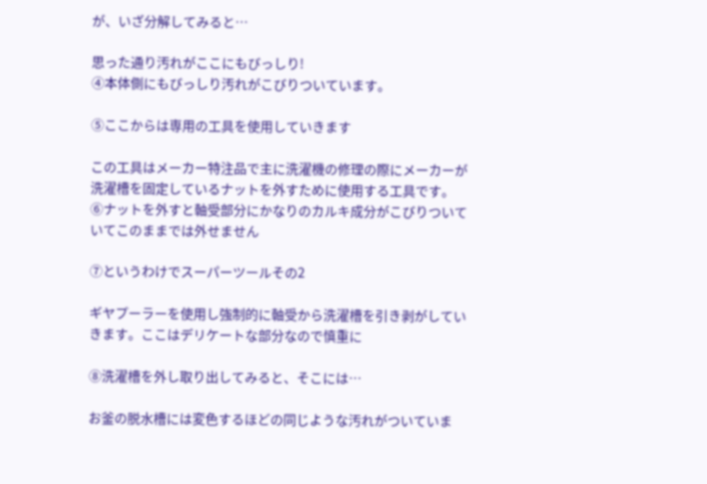が、いざ分解してみると…

思った通り汚れがここにもびっしり!
④本体側にもびっしり汚れがこびりついています。

⑤ここからは専用の工具を使用していきます

この工具はメーカー特注品で主に洗濯機の修理の際にメーカーが洗濯槽を固定しているナットを外すために使用する工具です。
⑥ナットを外すと軸受部分にかなりのカルキ成分がこびりついていてこのままでは外せません

⑦というわけでスーパーツールその2

ギヤプーラーを使用し強制的に軸受から洗濯槽を引き剥がしていきます。ここはデリケートな部分なので慎重に

⑧洗濯槽を外し取り出してみると、そこには…

お釜の脱水槽には変色するほどの同じような汚れがついていま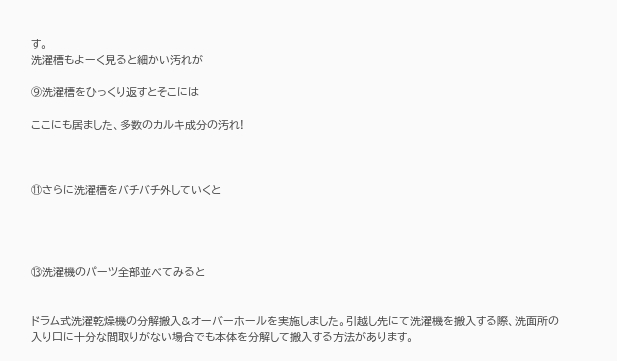す。
洗濯槽もよーく見ると細かい汚れが

⑨洗濯槽をひっくり返すとそこには

ここにも居ました、多数のカルキ成分の汚れ!



⑪さらに洗濯槽をバチバチ外していくと




⑬洗濯機のパーツ全部並べてみると


ドラム式洗濯乾燥機の分解搬入&オーバーホールを実施しました。引越し先にて洗濯機を搬入する際、洗面所の入り口に十分な間取りがない場合でも本体を分解して搬入する方法があります。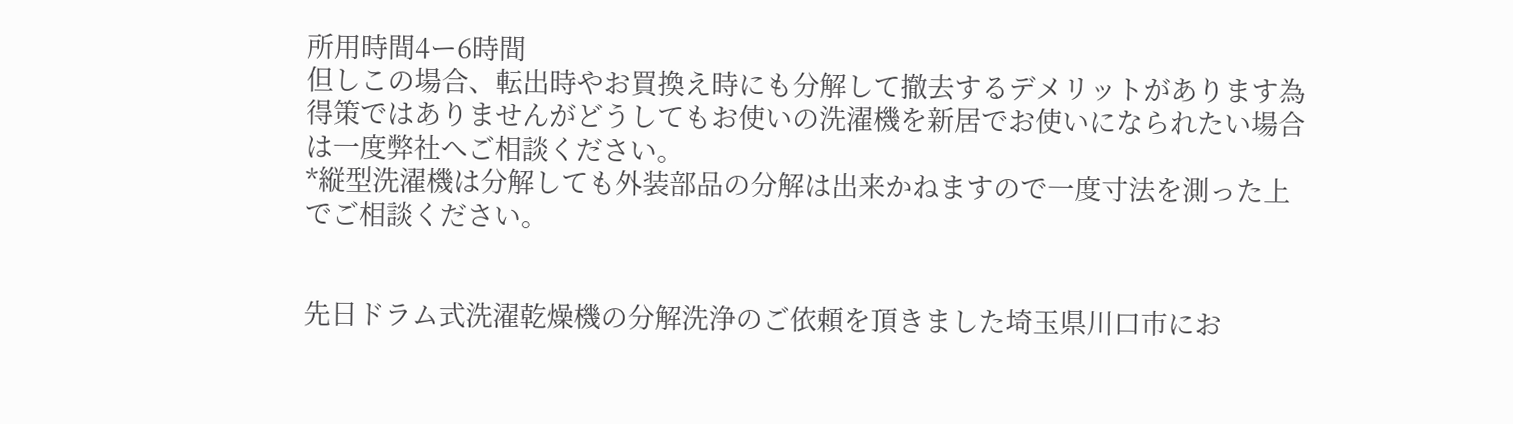所用時間4ー6時間
但しこの場合、転出時やお買換え時にも分解して撤去するデメリットがあります為得策ではありませんがどうしてもお使いの洗濯機を新居でお使いになられたい場合は一度弊社へご相談ください。
*縦型洗濯機は分解しても外装部品の分解は出来かねますので一度寸法を測った上でご相談ください。


先日ドラム式洗濯乾燥機の分解洗浄のご依頼を頂きました埼玉県川口市にお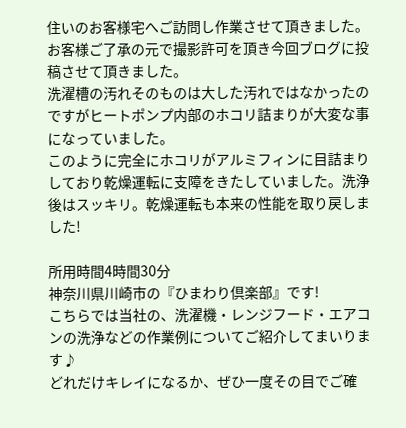住いのお客様宅へご訪問し作業させて頂きました。お客様ご了承の元で撮影許可を頂き今回ブログに投稿させて頂きました。
洗濯槽の汚れそのものは大した汚れではなかったのですがヒートポンプ内部のホコリ詰まりが大変な事になっていました。
このように完全にホコリがアルミフィンに目詰まりしており乾燥運転に支障をきたしていました。洗浄後はスッキリ。乾燥運転も本来の性能を取り戻しました!

所用時間4時間30分
神奈川県川崎市の『ひまわり倶楽部』です!
こちらでは当社の、洗濯機・レンジフード・エアコンの洗浄などの作業例についてご紹介してまいります♪
どれだけキレイになるか、ぜひ一度その目でご確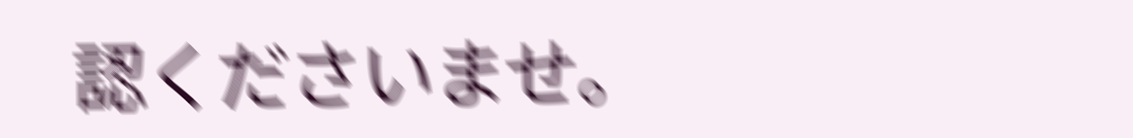認くださいませ。